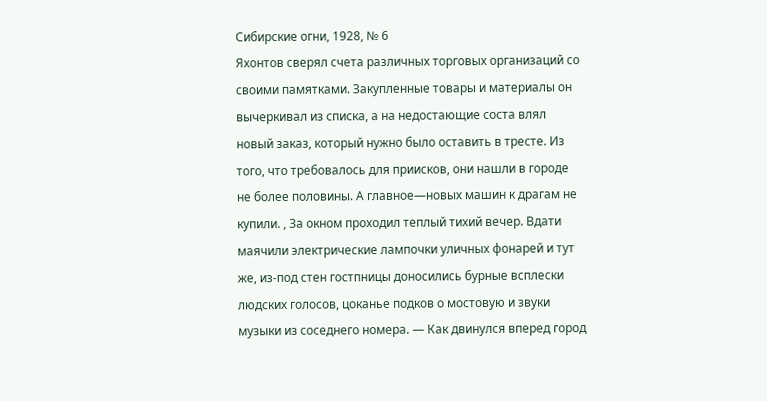Сибирские огни, 1928, № 6
Яхонтов сверял счета различных торговых организаций со своими памятками. Закупленные товары и материалы он вычеркивал из списка, а на недостающие соста влял новый заказ, который нужно было оставить в тресте. Из того, что требовалось для приисков, они нашли в городе не более половины. А главное—новых машин к драгам не купили. , За окном проходил теплый тихий вечер. Вдати маячили электрические лампочки уличных фонарей и тут же, из-под стен гостпницы доносились бурные всплески людских голосов, цоканье подков о мостовую и звуки музыки из соседнего номера. — Как двинулся вперед город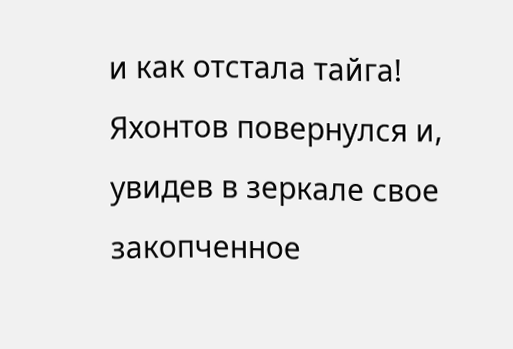и как отстала тайга! Яхонтов повернулся и, увидев в зеркале свое закопченное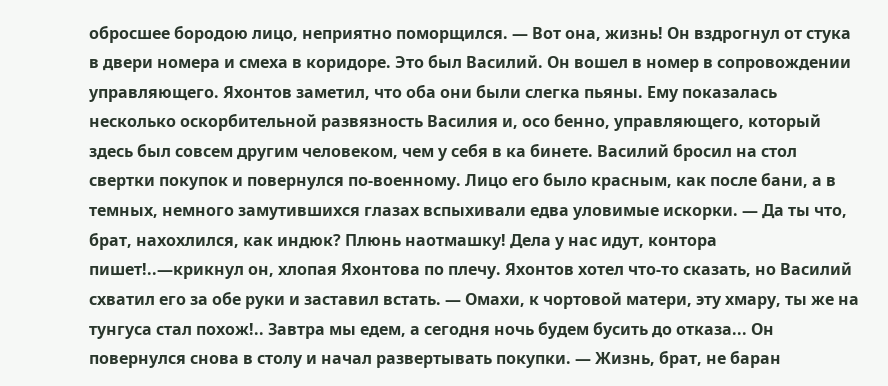обросшее бородою лицо, неприятно поморщился. — Вот она, жизнь! Он вздрогнул от стука в двери номера и смеха в коридоре. Это был Василий. Он вошел в номер в сопровождении управляющего. Яхонтов заметил, что оба они были слегка пьяны. Ему показалась несколько оскорбительной развязность Василия и, осо бенно, управляющего, который здесь был совсем другим человеком, чем у себя в ка бинете. Василий бросил на стол свертки покупок и повернулся по-военному. Лицо его было красным, как после бани, а в темных, немного замутившихся глазах вспыхивали едва уловимые искорки. — Да ты что, брат, нахохлился, как индюк? Плюнь наотмашку! Дела у нас идут, контора пишет!..—крикнул он, хлопая Яхонтова по плечу. Яхонтов хотел что-то сказать, но Василий схватил его за обе руки и заставил встать. — Омахи, к чортовой матери, эту хмару, ты же на тунгуса стал похож!.. Завтра мы едем, а сегодня ночь будем бусить до отказа... Он повернулся снова в столу и начал развертывать покупки. — Жизнь, брат, не баран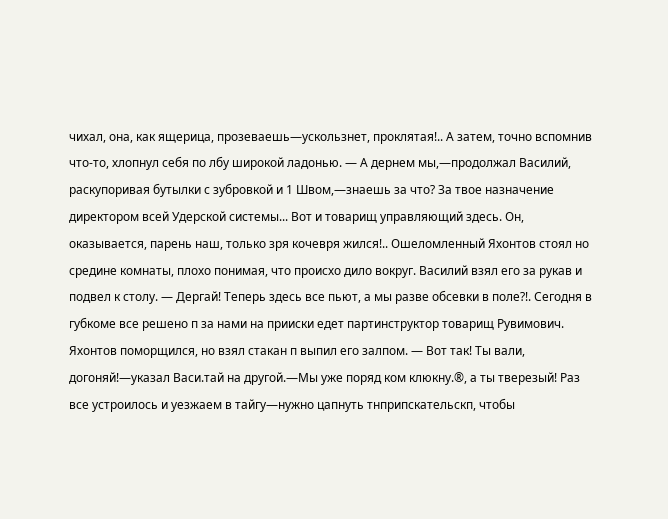чихал, она, как ящерица, прозеваешь—ускользнет, проклятая!.. А затем, точно вспомнив что-то, хлопнул себя по лбу широкой ладонью. — А дернем мы,—продолжал Василий, раскупоривая бутылки с зубровкой и 1 Швом,—знаешь за что? За твое назначение директором всей Удерской системы... Вот и товарищ управляющий здесь. Он, оказывается, парень наш, только зря кочевря жился!.. Ошеломленный Яхонтов стоял но средине комнаты, плохо понимая, что происхо дило вокруг. Василий взял его за рукав и подвел к столу. — Дергай! Теперь здесь все пьют, а мы разве обсевки в поле?!. Сегодня в губкоме все решено п за нами на прииски едет партинструктор товарищ Рувимович. Яхонтов поморщился, но взял стакан п выпил его залпом. — Вот так! Ты вали, догоняй!—указал Васи.тай на другой.—Мы уже поряд ком клюкну.®, а ты тверезый! Раз все устроилось и уезжаем в тайгу—нужно цапнуть тнприпскательскп, чтобы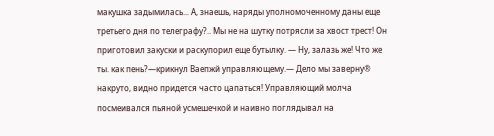макушка задымилась... А, знаешь, наряды уполномоченному даны еще третьего дня по телеграфу?.. Мы не на шутку потрясли за хвост трест! Он приготовил закуски и раскупорил еще бутылку. — Ну, залазь же! Что же ты. как пень?—крикнул Ваепжй управляющему.— Дело мы заверну® накруто, видно придется часто цапаться! Управляющий молча посмеивался пьяной усмешечкой и наивно поглядывал на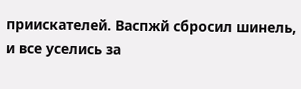приискателей. Васпжй сбросил шинель, и все уселись за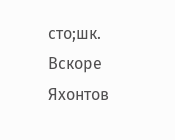сто;шк. Вскоре Яхонтов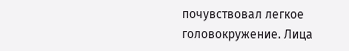почувствовал легкое головокружение. Лица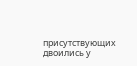присутствующих двоились у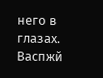него в глазах. Васпжй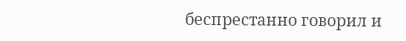беспрестанно говорил и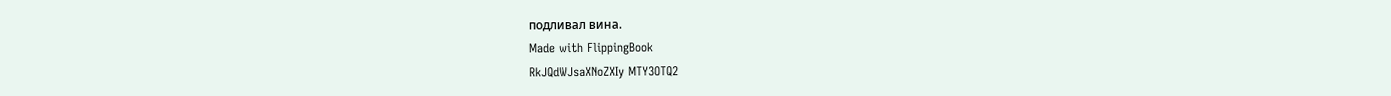подливал вина.
Made with FlippingBook
RkJQdWJsaXNoZXIy MTY3OTQ2